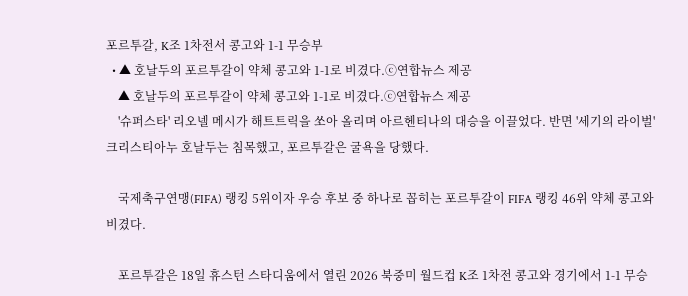포르투갈, K조 1차전서 콩고와 1-1 무승부
  • ▲ 호날두의 포르투갈이 약체 콩고와 1-1로 비겼다.ⓒ연합뉴스 제공
    ▲ 호날두의 포르투갈이 약체 콩고와 1-1로 비겼다.ⓒ연합뉴스 제공
    '슈퍼스타' 리오넬 메시가 해트트릭을 쏘아 올리며 아르헨티나의 대승을 이끌었다. 반면 '세기의 라이벌' 크리스티아누 호날두는 침목했고, 포르투갈은 굴욕을 당했다.

    국제축구연맹(FIFA) 랭킹 5위이자 우승 후보 중 하나로 꼽히는 포르투갈이 FIFA 랭킹 46위 약체 콩고와 비겼다.

    포르투갈은 18일 휴스턴 스타디움에서 열린 2026 북중미 월드컵 K조 1차전 콩고와 경기에서 1-1 무승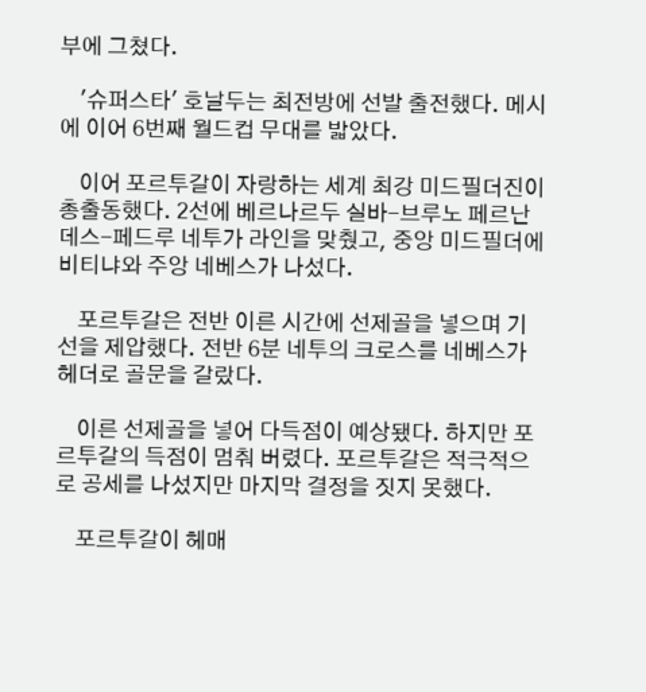부에 그쳤다.

    '슈퍼스타' 호날두는 최전방에 선발 출전했다. 메시에 이어 6번째 월드컵 무대를 밟았다.

    이어 포르투갈이 자랑하는 세계 최강 미드필더진이 총출동했다. 2선에 베르나르두 실바-브루노 페르난데스-페드루 네투가 라인을 맞췄고, 중앙 미드필더에 비티냐와 주앙 네베스가 나섰다.

    포르투갈은 전반 이른 시간에 선제골을 넣으며 기선을 제압했다. 전반 6분 네투의 크로스를 네베스가 헤더로 골문을 갈랐다.

    이른 선제골을 넣어 다득점이 예상됐다. 하지만 포르투갈의 득점이 멈춰 버렸다. 포르투갈은 적극적으로 공세를 나섰지만 마지막 결정을 짓지 못했다.

    포르투갈이 헤매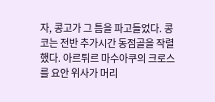자, 콩고가 그 틈을 파고들었다. 콩코는 전반 추가시간 동점골을 작렬했다. 아르튀르 마수아쿠의 크로스를 요안 위사가 머리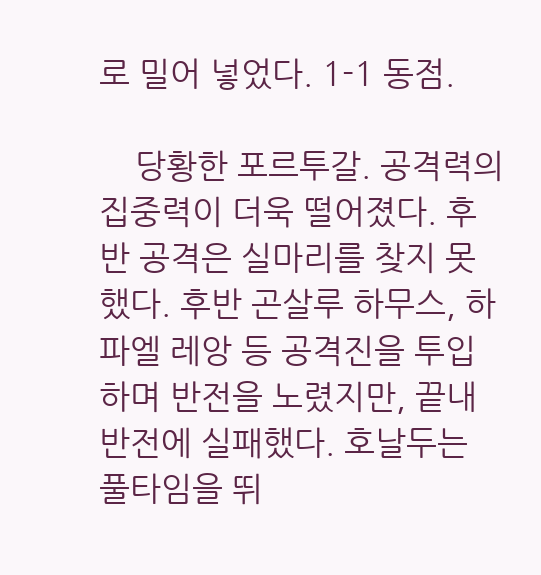로 밀어 넣었다. 1-1 동점.

    당황한 포르투갈. 공격력의 집중력이 더욱 떨어졌다. 후반 공격은 실마리를 찾지 못했다. 후반 곤살루 하무스, 하파엘 레앙 등 공격진을 투입하며 반전을 노렸지만, 끝내 반전에 실패했다. 호날두는 풀타임을 뛰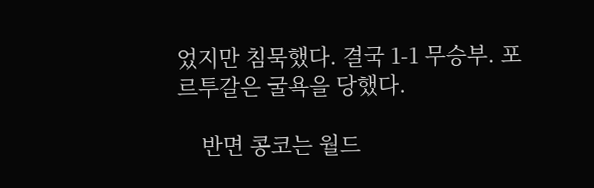었지만 침묵했다. 결국 1-1 무승부. 포르투갈은 굴욕을 당했다.

    반면 콩코는 월드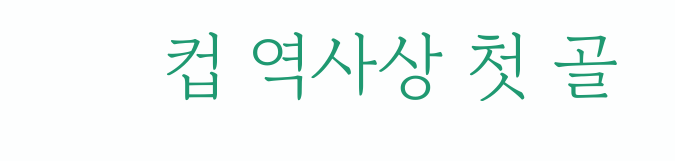컵 역사상 첫 골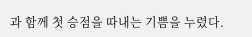과 함께 첫 승점을 따내는 기쁨을 누렸다.